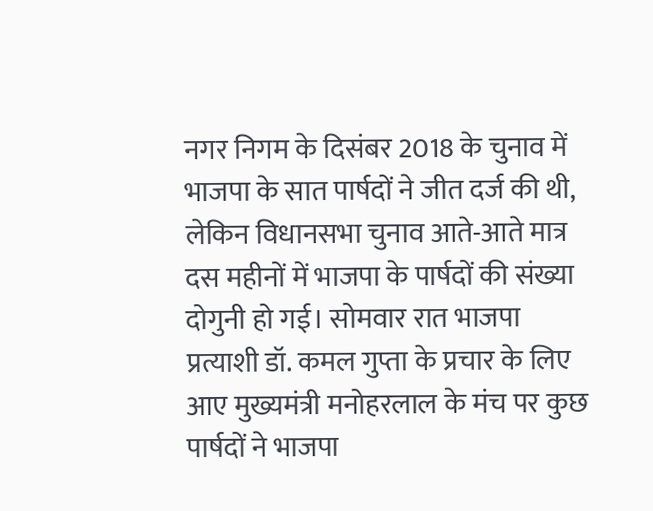नगर निगम के दिसंबर 2018 के चुनाव में भाजपा के सात पार्षदों ने जीत दर्ज की थी, लेकिन विधानसभा चुनाव आते-आते मात्र दस महीनों में भाजपा के पार्षदों की संख्या दोगुनी हो गई। सोमवार रात भाजपा प्रत्याशी डॉ. कमल गुप्ता के प्रचार के लिए आए मुख्यमंत्री मनोहरलाल के मंच पर कुछ पार्षदों ने भाजपा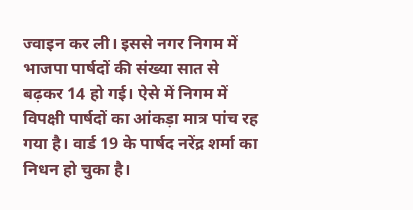ज्वाइन कर ली। इससे नगर निगम में भाजपा पार्षदों की संख्या सात से बढ़कर 14 हो गई। ऐसे में निगम में विपक्षी पार्षदों का आंकड़ा मात्र पांच रह गया है। वार्ड 19 के पार्षद नरेंद्र शर्मा का निधन हो चुका है।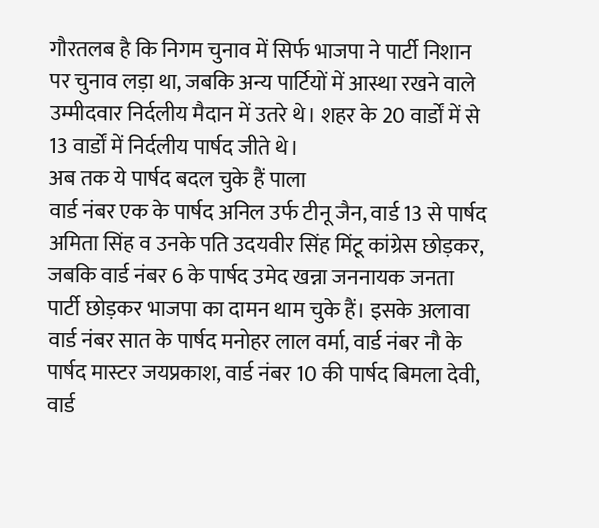गौरतलब है कि निगम चुनाव में सिर्फ भाजपा ने पार्टी निशान पर चुनाव लड़ा था, जबकि अन्य पार्टियों में आस्था रखने वाले उम्मीदवार निर्दलीय मैदान में उतरे थे। शहर के 20 वार्डों में से 13 वार्डों में निर्दलीय पार्षद जीते थे।
अब तक ये पार्षद बदल चुके हैं पाला
वार्ड नंबर एक के पार्षद अनिल उर्फ टीनू जैन, वार्ड 13 से पार्षद अमिता सिंह व उनके पति उदयवीर सिंह मिंटू कांग्रेस छोड़कर, जबकि वार्ड नंबर 6 के पार्षद उमेद खन्ना जननायक जनता पार्टी छोड़कर भाजपा का दामन थाम चुके हैं। इसके अलावा वार्ड नंबर सात के पार्षद मनोहर लाल वर्मा, वार्ड नंबर नौ के पार्षद मास्टर जयप्रकाश, वार्ड नंबर 10 की पार्षद बिमला देवी, वार्ड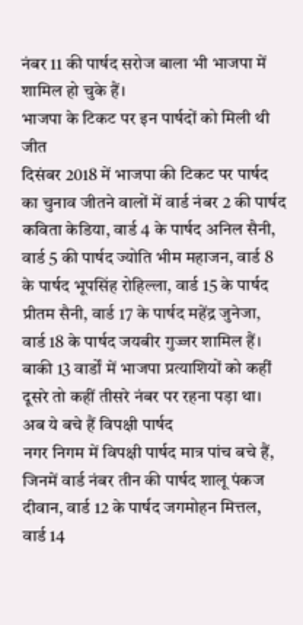नंबर 11 की पार्षद सरोज बाला भी भाजपा में शामिल हो चुके हैं।
भाजपा के टिकट पर इन पार्षदों को मिली थी जीत
दिसंबर 2018 में भाजपा की टिकट पर पार्षद का चुनाव जीतने वालों में वार्ड नंबर 2 की पार्षद कविता केडिया, वार्ड 4 के पार्षद अनिल सैनी, वार्ड 5 की पार्षद ज्योति भीम महाजन, वार्ड 8 के पार्षद भूपसिंह रोहिल्ला, वार्ड 15 के पार्षद प्रीतम सैनी, वार्ड 17 के पार्षद महेंद्र जुनेजा, वार्ड 18 के पार्षद जयबीर गुज्जर शामिल हैं। बाकी 13 वार्डों में भाजपा प्रत्याशियों को कहीं दूसरे तो कहीं तीसरे नंबर पर रहना पड़ा था।
अब ये बचे हैं विपक्षी पार्षद
नगर निगम में विपक्षी पार्षद मात्र पांच बचे हैं, जिनमें वार्ड नंबर तीन की पार्षद शालू पंकज दीवान, वार्ड 12 के पार्षद जगमोहन मित्तल, वार्ड 14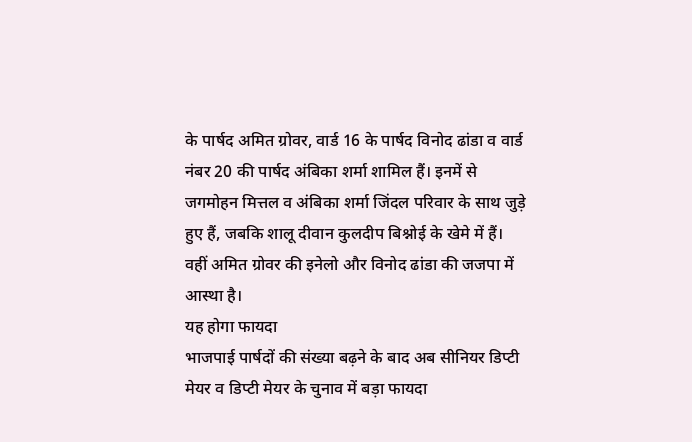के पार्षद अमित ग्रोवर, वार्ड 16 के पार्षद विनोद ढांडा व वार्ड नंबर 20 की पार्षद अंबिका शर्मा शामिल हैं। इनमें से जगमोहन मित्तल व अंबिका शर्मा जिंदल परिवार के साथ जुड़े हुए हैं, जबकि शालू दीवान कुलदीप बिश्नोई के खेमे में हैं। वहीं अमित ग्रोवर की इनेलो और विनोद ढांडा की जजपा में आस्था है।
यह होगा फायदा
भाजपाई पार्षदों की संख्या बढ़ने के बाद अब सीनियर डिप्टी मेयर व डिप्टी मेयर के चुनाव में बड़ा फायदा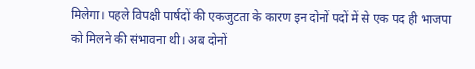मिलेगा। पहले विपक्षी पार्षदों की एकजुटता के कारण इन दोनों पदों में से एक पद ही भाजपा को मिलने की संभावना थी। अब दोनों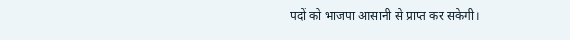पदों को भाजपा आसानी से प्राप्त कर सकेगी।